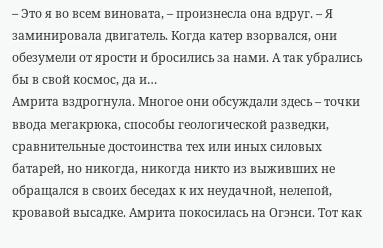– Это я во всем виновата, – произнесла она вдруг. – Я заминировала двигатель. Когда катер взорвался, они обезумели от ярости и бросились за нами. А так убрались бы в свой космос, да и…
Амрита вздрогнула. Многое они обсуждали здесь – точки ввода мегакрюка, способы геологической разведки, сравнительные достоинства тех или иных силовых батарей, но никогда, никогда никто из выживших не обращался в своих беседах к их неудачной, нелепой, кровавой высадке. Амрита покосилась на Огэнси. Тот как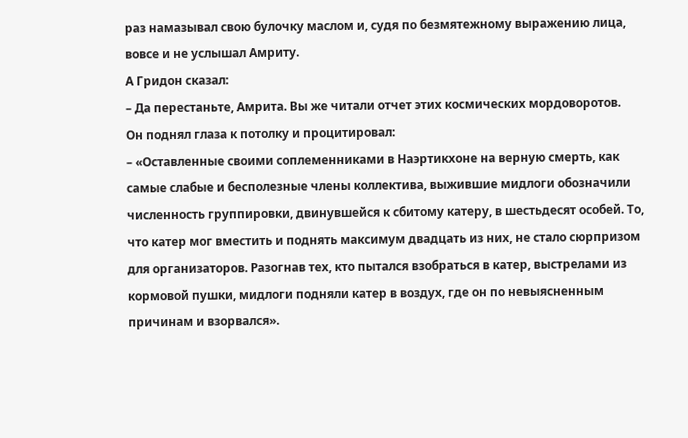раз намазывал свою булочку маслом и, судя по безмятежному выражению лица, вовсе и не услышал Амриту.
А Гридон сказал:
– Да перестаньте, Амрита. Вы же читали отчет этих космических мордоворотов.
Он поднял глаза к потолку и процитировал:
– «Оставленные своими соплеменниками в Наэртикхоне на верную смерть, как самые слабые и бесполезные члены коллектива, выжившие мидлоги обозначили численность группировки, двинувшейся к сбитому катеру, в шестьдесят особей. То, что катер мог вместить и поднять максимум двадцать из них, не стало сюрпризом для организаторов. Разогнав тех, кто пытался взобраться в катер, выстрелами из кормовой пушки, мидлоги подняли катер в воздух, где он по невыясненным причинам и взорвался».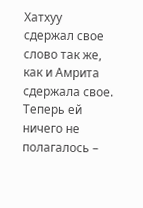Хатхуу сдержал свое слово так же, как и Амрита сдержала свое. Теперь ей ничего не полагалось –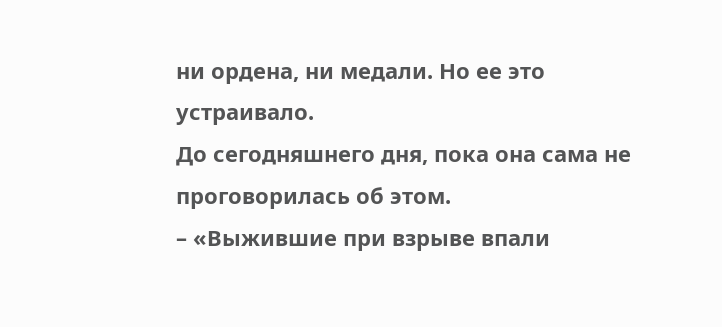ни ордена, ни медали. Но ее это устраивало.
До сегодняшнего дня, пока она сама не проговорилась об этом.
– «Выжившие при взрыве впали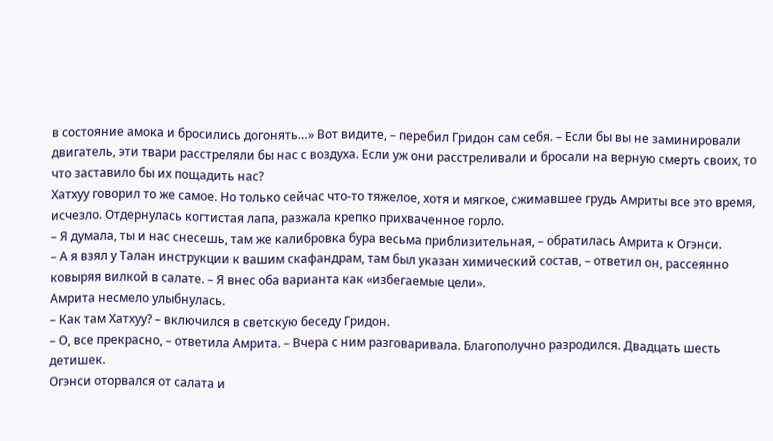в состояние амока и бросились догонять…» Вот видите, – перебил Гридон сам себя. – Если бы вы не заминировали двигатель, эти твари расстреляли бы нас с воздуха. Если уж они расстреливали и бросали на верную смерть своих, то что заставило бы их пощадить нас?
Хатхуу говорил то же самое. Но только сейчас что-то тяжелое, хотя и мягкое, сжимавшее грудь Амриты все это время, исчезло. Отдернулась когтистая лапа, разжала крепко прихваченное горло.
– Я думала, ты и нас снесешь, там же калибровка бура весьма приблизительная, – обратилась Амрита к Огэнси.
– А я взял у Талан инструкции к вашим скафандрам, там был указан химический состав, – ответил он, рассеянно ковыряя вилкой в салате. – Я внес оба варианта как «избегаемые цели».
Амрита несмело улыбнулась.
– Как там Хатхуу? – включился в светскую беседу Гридон.
– О, все прекрасно, – ответила Амрита. – Вчера с ним разговаривала. Благополучно разродился. Двадцать шесть детишек.
Огэнси оторвался от салата и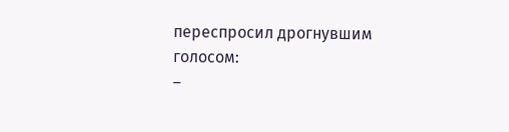переспросил дрогнувшим голосом:
–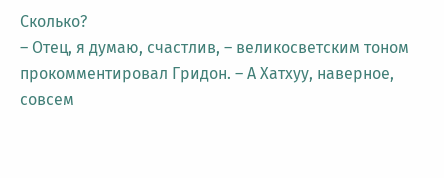Сколько?
– Отец, я думаю, счастлив, – великосветским тоном прокомментировал Гридон. – А Хатхуу, наверное, совсем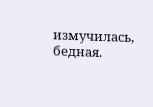измучилась, бедная.